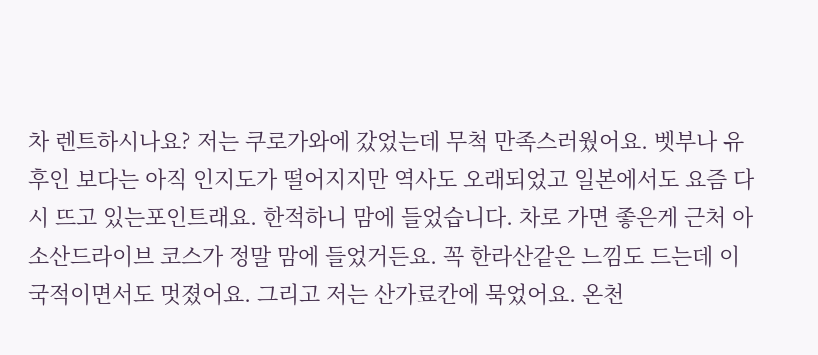차 렌트하시나요? 저는 쿠로가와에 갔었는데 무척 만족스러웠어요. 벳부나 유후인 보다는 아직 인지도가 떨어지지만 역사도 오래되었고 일본에서도 요즘 다시 뜨고 있는포인트래요. 한적하니 맘에 들었습니다. 차로 가면 좋은게 근처 아소산드라이브 코스가 정말 맘에 들었거든요. 꼭 한라산같은 느낌도 드는데 이국적이면서도 멋졌어요. 그리고 저는 산가료칸에 묵었어요. 온천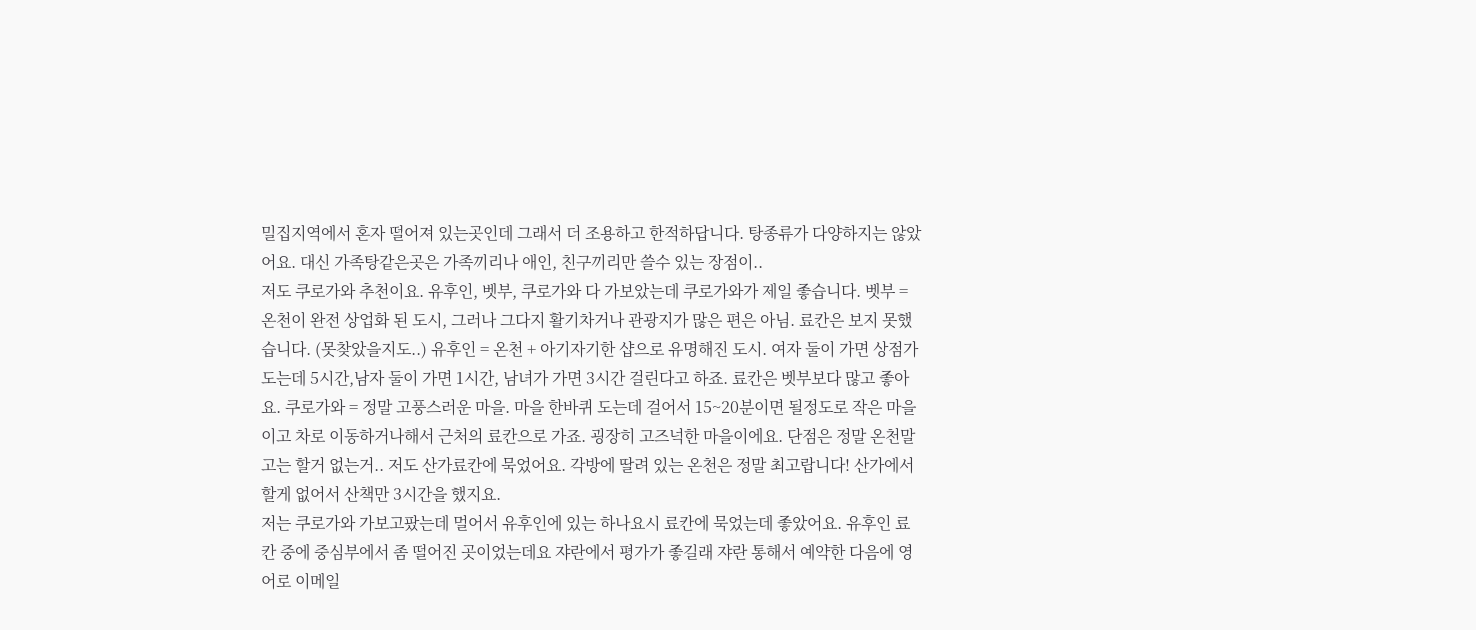밀집지역에서 혼자 떨어져 있는곳인데 그래서 더 조용하고 한적하답니다. 탕종류가 다양하지는 않았어요. 대신 가족탕같은곳은 가족끼리나 애인, 친구끼리만 쓸수 있는 장점이..
저도 쿠로가와 추천이요. 유후인, 벳부, 쿠로가와 다 가보았는데 쿠로가와가 제일 좋습니다. 벳부 = 온천이 완전 상업화 된 도시, 그러나 그다지 활기차거나 관광지가 많은 편은 아님. 료칸은 보지 못했습니다. (못찾았을지도..) 유후인 = 온천 + 아기자기한 샵으로 유명해진 도시. 여자 둘이 가면 상점가 도는데 5시간,남자 둘이 가면 1시간, 남녀가 가면 3시간 걸린다고 하죠. 료칸은 벳부보다 많고 좋아요. 쿠로가와 = 정말 고풍스러운 마을. 마을 한바퀴 도는데 걸어서 15~20분이면 될정도로 작은 마을이고 차로 이동하거나해서 근처의 료칸으로 가죠. 굉장히 고즈넉한 마을이에요. 단점은 정말 온천말고는 할거 없는거.. 저도 산가료칸에 묵었어요. 각방에 딸려 있는 온천은 정말 최고랍니다! 산가에서 할게 없어서 산책만 3시간을 했지요.
저는 쿠로가와 가보고팠는데 멀어서 유후인에 있는 하나요시 료칸에 묵었는데 좋았어요. 유후인 료칸 중에 중심부에서 좀 떨어진 곳이었는데요 쟈란에서 평가가 좋길래 쟈란 통해서 예약한 다음에 영어로 이메일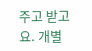주고 받고요. 개별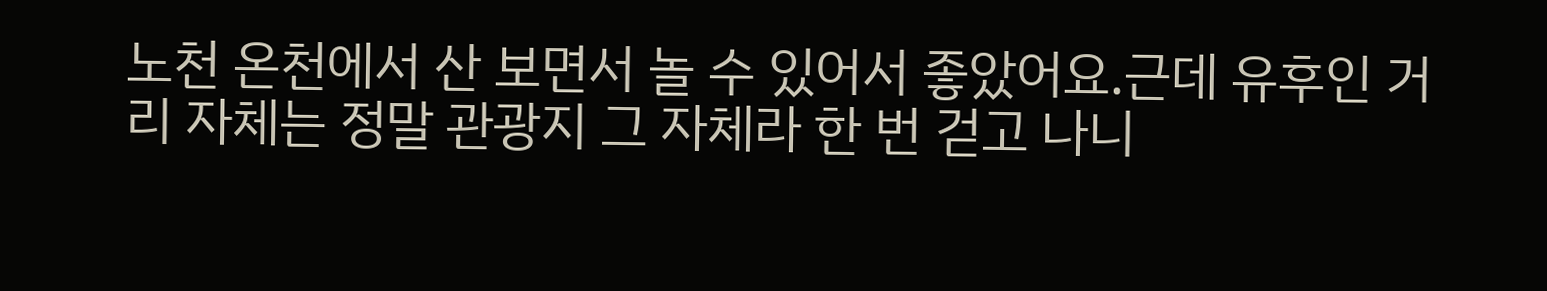노천 온천에서 산 보면서 놀 수 있어서 좋았어요.근데 유후인 거리 자체는 정말 관광지 그 자체라 한 번 걷고 나니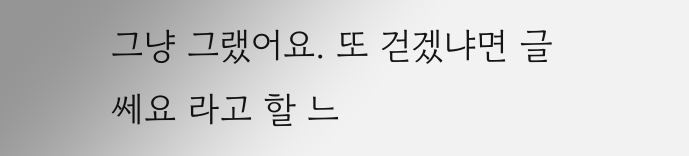그냥 그랬어요. 또 걷겠냐면 글쎄요 라고 할 느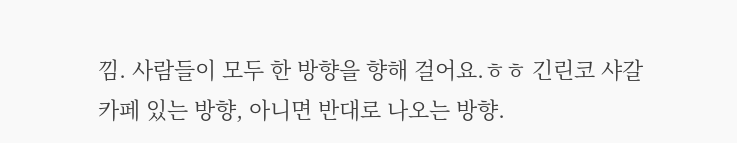낌. 사람들이 모두 한 방향을 향해 걸어요.ㅎㅎ 긴린코 샤갈 카페 있는 방향, 아니면 반대로 나오는 방향.